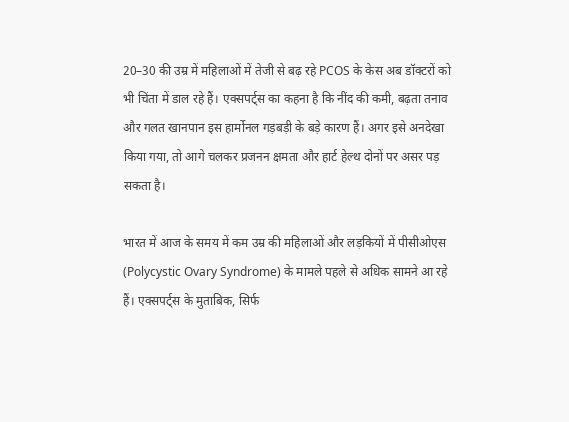20–30 की उम्र में महिलाओं में तेजी से बढ़ रहे PCOS के केस अब डॉक्टरों को भी चिंता में डाल रहे हैं। एक्सपर्ट्स का कहना है कि नींद की कमी, बढ़ता तनाव और गलत खानपान इस हार्मोनल गड़बड़ी के बड़े कारण हैं। अगर इसे अनदेखा किया गया, तो आगे चलकर प्रजनन क्षमता और हार्ट हेल्थ दोनों पर असर पड़ सकता है।

भारत में आज के समय में कम उम्र की महिलाओं और लड़कियों में पीसीओएस (Polycystic Ovary Syndrome) के मामले पहले से अधिक सामने आ रहे हैं। एक्सपर्ट्स के मुताबिक, सिर्फ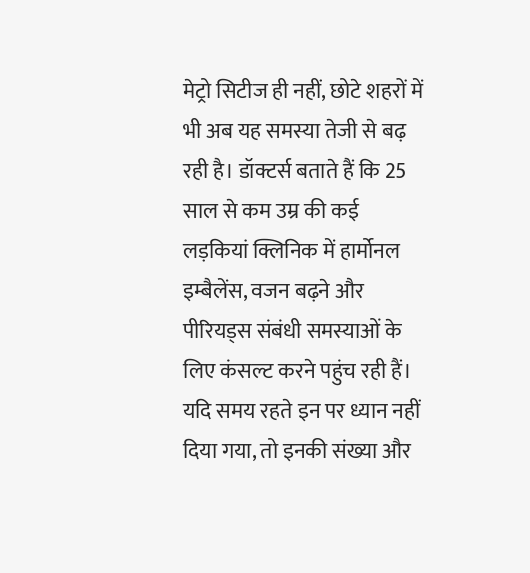मेट्रो सिटीज ही नहीं, छोटे शहरों में भी अब यह समस्या तेजी से बढ़ रही है। डॉक्टर्स बताते हैं कि 25 साल से कम उम्र की कई लड़कियां क्लिनिक में हार्मोनल इम्बैलेंस, वजन बढ़ने और पीरियड्स संबंधी समस्याओं के लिए कंसल्ट करने पहुंच रही हैं। यदि समय रहते इन पर ध्यान नहीं दिया गया, तो इनकी संख्या और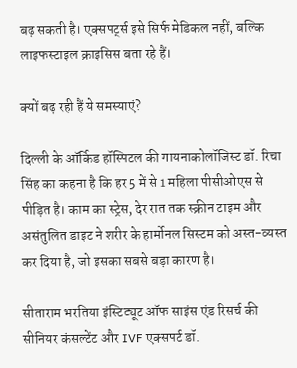बढ़ सकती है। एक्सपर्ट्स इसे सिर्फ मेडिकल नहीं, बल्कि लाइफस्टाइल क्राइसिस बता रहे हैं।

क्यों बढ़ रही हैं ये समस्याएं?

दिल्ली के ऑर्किड हॉस्पिटल की गायनाकोलॉजिस्ट डॉ. रिचा सिंह का कहना है कि हर 5 में से 1 महिला पीसीओएस से पीड़ित है। काम का स्ट्रेस, देर रात तक स्क्रीन टाइम और असंतुलित डाइट ने शरीर के हार्मोनल सिस्टम को अस्त-व्यस्त कर दिया है, जो इसका सबसे बड़ा कारण है।

सीताराम भरतिया इंस्टिट्यूट ऑफ साइंस एंड रिसर्च की सीनियर कंसल्टेंट और IVF एक्सपर्ट डॉ.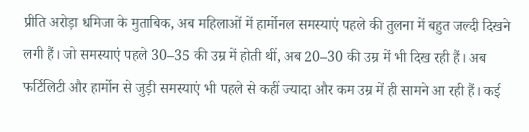प्रीति अरोड़ा धमिजा के मुताबिक, अब महिलाओं में हार्मोनल समस्याएं पहले की तुलना में बहुत जल्दी दिखने लगी हैं। जो समस्याएं पहले 30–35 की उम्र में होती थीं, अब 20–30 की उम्र में भी दिख रही हैं। अब फर्टिलिटी और हार्मोन से जुड़ी समस्याएं भी पहले से कहीं ज्यादा और कम उम्र में ही सामने आ रही हैं। कई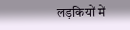लड़कियों में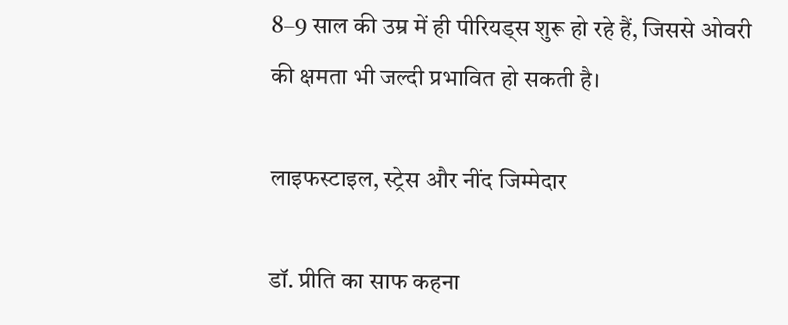8–9 साल की उम्र में ही पीरियड्स शुरू हो रहे हैं, जिससे ओवरी की क्षमता भी जल्दी प्रभावित हो सकती है।

लाइफस्टाइल, स्ट्रेस और नींद जिम्मेदार

डॉ. प्रीति का साफ कहना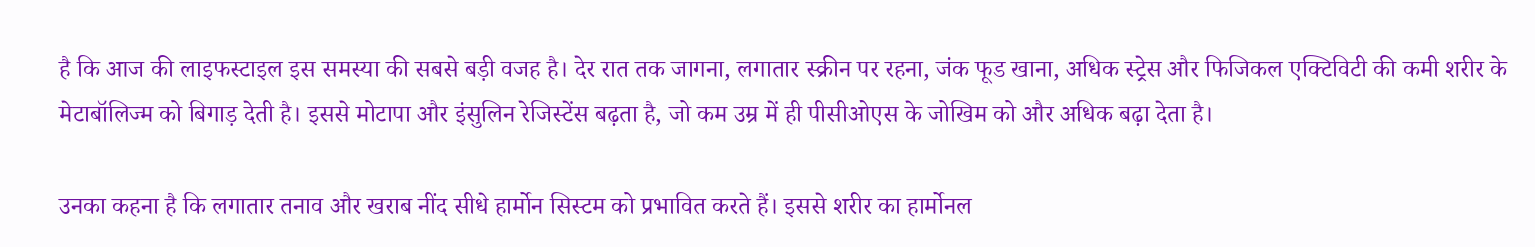है कि आज की लाइफस्टाइल इस समस्या की सबसे बड़ी वजह है। देर रात तक जागना, लगातार स्क्रीन पर रहना, जंक फूड खाना, अधिक स्ट्रेस और फिजिकल एक्टिविटी की कमी शरीर के मेटाबॉलिज्म को बिगाड़ देती है। इससे मोटापा और इंसुलिन रेजिस्टेंस बढ़ता है, जो कम उम्र में ही पीसीओएस के जोखिम को और अधिक बढ़ा देता है।

उनका कहना है कि लगातार तनाव और खराब नींद सीधे हार्मोन सिस्टम को प्रभावित करते हैं। इससे शरीर का हार्मोनल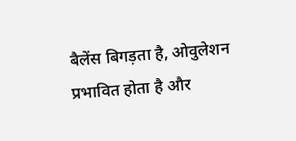बैलेंस बिगड़ता है, ओवुलेशन प्रभावित होता है और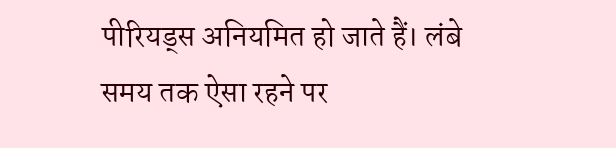पीरियड्स अनियमित हो जाते हैं। लंबे समय तक ऐसा रहने पर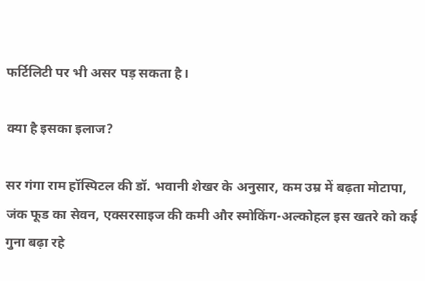फर्टिलिटी पर भी असर पड़ सकता है।

क्या है इसका इलाज?

सर गंगा राम हॉस्पिटल की डॉ. भवानी शेखर के अनुसार, कम उम्र में बढ़ता मोटापा, जंक फूड का सेवन, एक्सरसाइज की कमी और स्मोकिंग-अल्कोहल इस खतरे को कई गुना बढ़ा रहे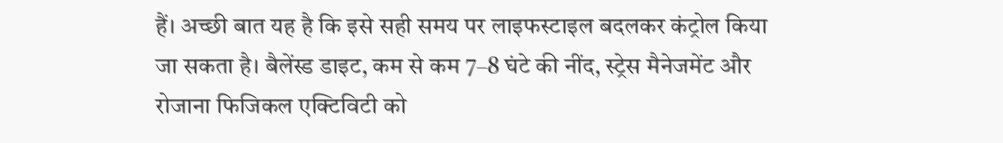हैं। अच्छी बात यह है कि इसे सही समय पर लाइफस्टाइल बदलकर कंट्रोल किया जा सकता है। बैलेंस्ड डाइट, कम से कम 7–8 घंटे की नींद, स्ट्रेस मैनेजमेंट और रोजाना फिजिकल एक्टिविटी को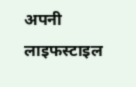अपनी लाइफस्टाइल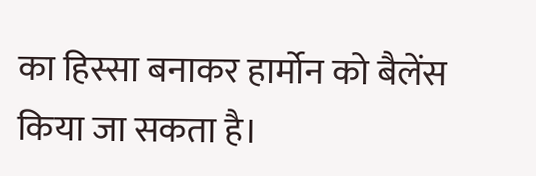का हिस्सा बनाकर हार्मोन को बैलेंस किया जा सकता है।